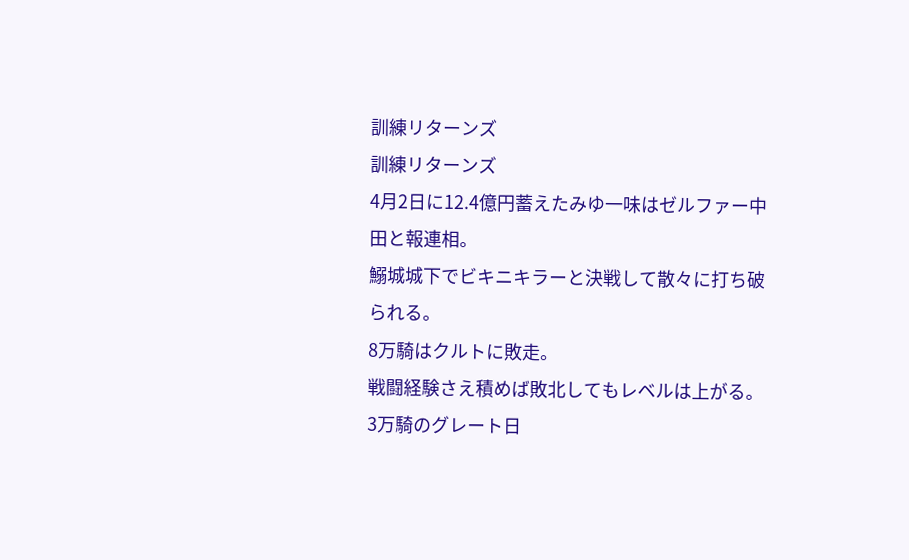訓練リターンズ
訓練リターンズ
4月2日に12.4億円蓄えたみゆ一味はゼルファー中田と報連相。
鰯城城下でビキニキラーと決戦して散々に打ち破られる。
8万騎はクルトに敗走。
戦闘経験さえ積めば敗北してもレベルは上がる。
3万騎のグレート日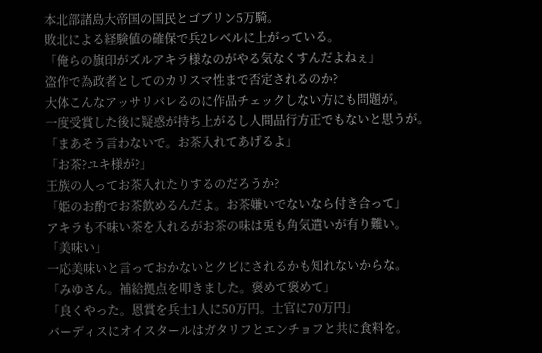本北部諸島大帝国の国民とゴブリン5万騎。
敗北による経験値の確保で兵2レベルに上がっている。
「俺らの旗印がズルアキラ様なのがやる気なくすんだよねぇ」
盗作で為政者としてのカリスマ性まで否定されるのか?
大体こんなアッサリバレるのに作品チェックしない方にも問題が。
一度受賞した後に疑惑が持ち上がるし人間品行方正でもないと思うが。
「まあそう言わないで。お茶入れてあげるよ」
「お茶?ユキ様が?」
王族の人ってお茶入れたりするのだろうか?
「姫のお酌でお茶飲めるんだよ。お茶嫌いでないなら付き合って」
アキラも不味い茶を入れるがお茶の味は兎も角気遣いが有り難い。
「美味い」
一応美味いと言っておかないとクビにされるかも知れないからな。
「みゆさん。補給拠点を叩きました。褒めて褒めて」
「良くやった。恩賞を兵士1人に50万円。士官に70万円」
バーディスにオイスタールはガタリフとエンチョフと共に食料を。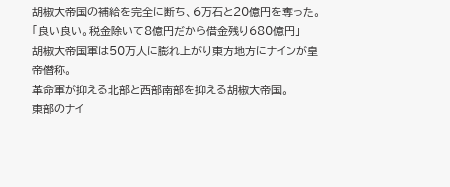胡椒大帝国の補給を完全に断ち、6万石と20億円を奪った。
「良い良い。税金除いて8億円だから借金残り680億円」
胡椒大帝国軍は50万人に膨れ上がり東方地方にナインが皇帝僭称。
革命軍が抑える北部と西部南部を抑える胡椒大帝国。
東部のナイ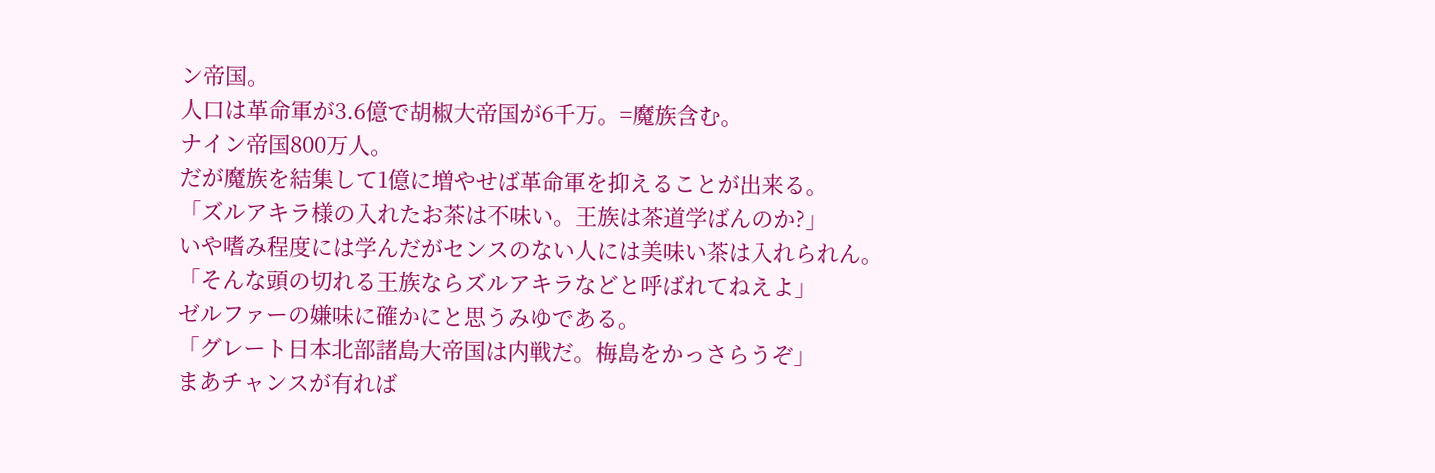ン帝国。
人口は革命軍が3.6億で胡椒大帝国が6千万。=魔族含む。
ナイン帝国800万人。
だが魔族を結集して1億に増やせば革命軍を抑えることが出来る。
「ズルアキラ様の入れたお茶は不味い。王族は茶道学ばんのか?」
いや嗜み程度には学んだがセンスのない人には美味い茶は入れられん。
「そんな頭の切れる王族ならズルアキラなどと呼ばれてねえよ」
ゼルファーの嫌味に確かにと思うみゆである。
「グレート日本北部諸島大帝国は内戦だ。梅島をかっさらうぞ」
まあチャンスが有れば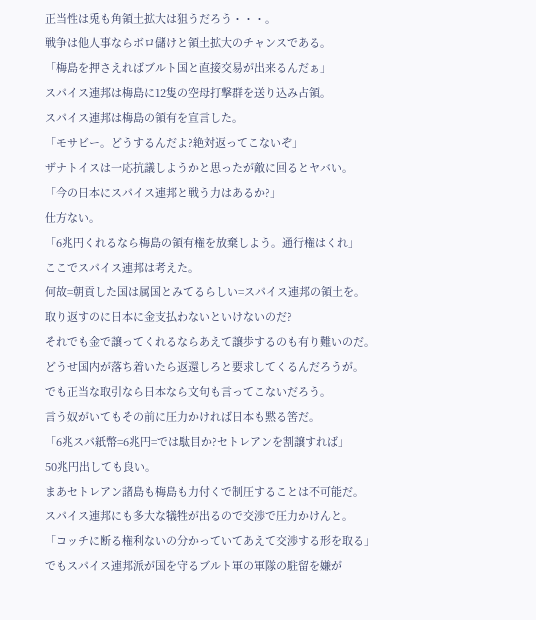正当性は兎も角領土拡大は狙うだろう・・・。
戦争は他人事ならボロ儲けと領土拡大のチャンスである。
「梅島を押さえればブルト国と直接交易が出来るんだぁ」
スパイス連邦は梅島に12隻の空母打撃群を送り込み占領。
スパイス連邦は梅島の領有を宣言した。
「モサビー。どうするんだよ?絶対返ってこないぞ」
ザナトイスは一応抗議しようかと思ったが敵に回るとヤバい。
「今の日本にスパイス連邦と戦う力はあるか?」
仕方ない。
「6兆円くれるなら梅島の領有権を放棄しよう。通行権はくれ」
ここでスパイス連邦は考えた。
何故=朝貢した国は属国とみてるらしい=スパイス連邦の領土を。
取り返すのに日本に金支払わないといけないのだ?
それでも金で譲ってくれるならあえて譲歩するのも有り難いのだ。
どうせ国内が落ち着いたら返還しろと要求してくるんだろうが。
でも正当な取引なら日本なら文句も言ってこないだろう。
言う奴がいてもその前に圧力かければ日本も黙る筈だ。
「6兆スパ紙幣=6兆円=では駄目か?セトレアンを割譲すれば」
50兆円出しても良い。
まあセトレアン諸島も梅島も力付くで制圧することは不可能だ。
スパイス連邦にも多大な犠牲が出るので交渉で圧力かけんと。
「コッチに断る権利ないの分かっていてあえて交渉する形を取る」
でもスパイス連邦派が国を守るブルト軍の軍隊の駐留を嫌が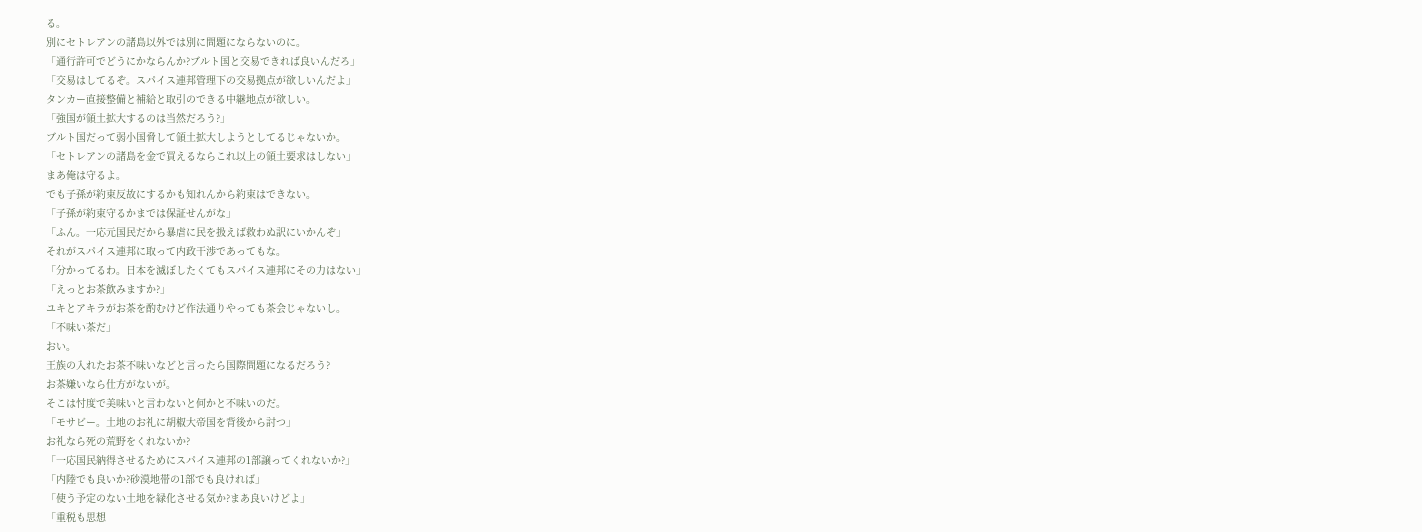る。
別にセトレアンの諸島以外では別に問題にならないのに。
「通行許可でどうにかならんか?ブルト国と交易できれば良いんだろ」
「交易はしてるぞ。スパイス連邦管理下の交易拠点が欲しいんだよ」
タンカー直接整備と補給と取引のできる中継地点が欲しい。
「強国が領土拡大するのは当然だろう?」
ブルト国だって弱小国脅して領土拡大しようとしてるじゃないか。
「セトレアンの諸島を金で買えるならこれ以上の領土要求はしない」
まあ俺は守るよ。
でも子孫が約束反故にするかも知れんから約束はできない。
「子孫が約束守るかまでは保証せんがな」
「ふん。一応元国民だから暴虐に民を扱えば救わぬ訳にいかんぞ」
それがスパイス連邦に取って内政干渉であってもな。
「分かってるわ。日本を滅ぼしたくてもスパイス連邦にその力はない」
「えっとお茶飲みますか?」
ユキとアキラがお茶を酌むけど作法通りやっても茶会じゃないし。
「不味い茶だ」
おい。
王族の入れたお茶不味いなどと言ったら国際問題になるだろう?
お茶嫌いなら仕方がないが。
そこは忖度で美味いと言わないと何かと不味いのだ。
「モサビー。土地のお礼に胡椒大帝国を背後から討つ」
お礼なら死の荒野をくれないか?
「一応国民納得させるためにスパイス連邦の1部譲ってくれないか?」
「内陸でも良いか?砂漠地帯の1部でも良ければ」
「使う予定のない土地を緑化させる気か?まあ良いけどよ」
「重税も思想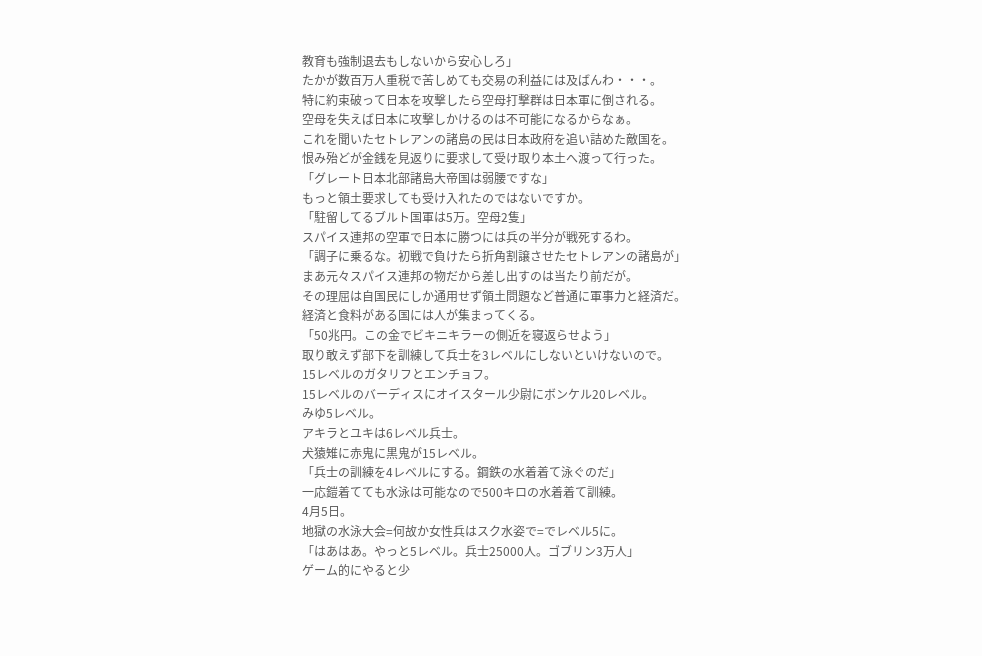教育も強制退去もしないから安心しろ」
たかが数百万人重税で苦しめても交易の利益には及ばんわ・・・。
特に約束破って日本を攻撃したら空母打撃群は日本軍に倒される。
空母を失えば日本に攻撃しかけるのは不可能になるからなぁ。
これを聞いたセトレアンの諸島の民は日本政府を追い詰めた敵国を。
恨み殆どが金銭を見返りに要求して受け取り本土へ渡って行った。
「グレート日本北部諸島大帝国は弱腰ですな」
もっと領土要求しても受け入れたのではないですか。
「駐留してるブルト国軍は5万。空母2隻」
スパイス連邦の空軍で日本に勝つには兵の半分が戦死するわ。
「調子に乗るな。初戦で負けたら折角割譲させたセトレアンの諸島が」
まあ元々スパイス連邦の物だから差し出すのは当たり前だが。
その理屈は自国民にしか通用せず領土問題など普通に軍事力と経済だ。
経済と食料がある国には人が集まってくる。
「50兆円。この金でビキニキラーの側近を寝返らせよう」
取り敢えず部下を訓練して兵士を3レベルにしないといけないので。
15レベルのガタリフとエンチョフ。
15レベルのバーディスにオイスタール少尉にボンケル20レベル。
みゆ5レベル。
アキラとユキは6レベル兵士。
犬猿雉に赤鬼に黒鬼が15レベル。
「兵士の訓練を4レベルにする。鋼鉄の水着着て泳ぐのだ」
一応鎧着てても水泳は可能なので500キロの水着着て訓練。
4月5日。
地獄の水泳大会=何故か女性兵はスク水姿で=でレベル5に。
「はあはあ。やっと5レベル。兵士25000人。ゴブリン3万人」
ゲーム的にやると少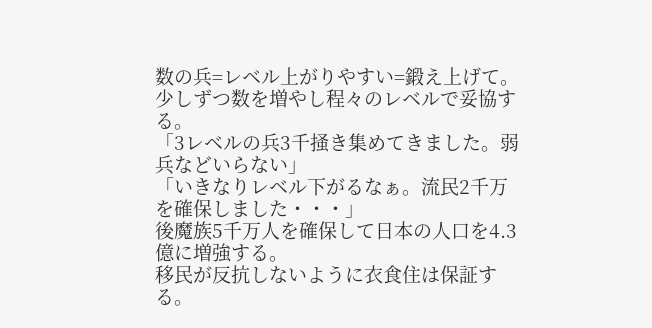数の兵=レベル上がりやすい=鍛え上げて。
少しずつ数を増やし程々のレベルで妥協する。
「3レベルの兵3千掻き集めてきました。弱兵などいらない」
「いきなりレベル下がるなぁ。流民2千万を確保しました・・・」
後魔族5千万人を確保して日本の人口を4.3億に増強する。
移民が反抗しないように衣食住は保証する。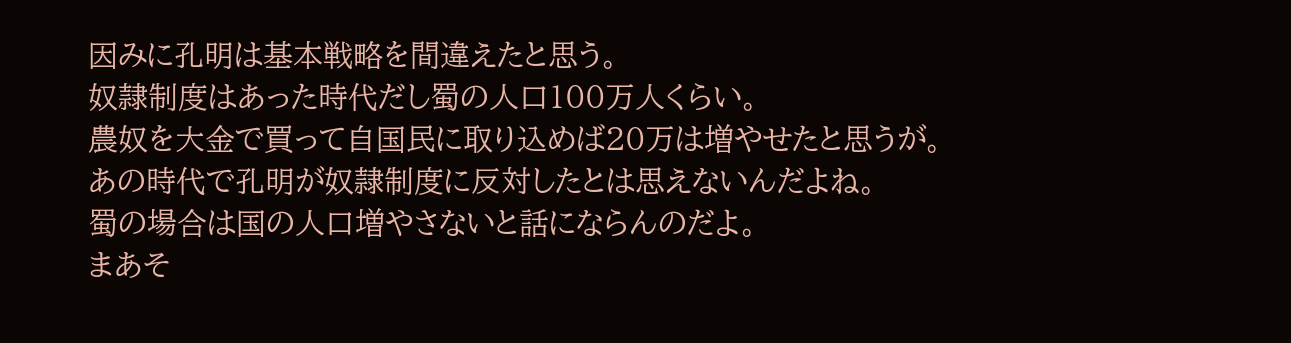因みに孔明は基本戦略を間違えたと思う。
奴隷制度はあった時代だし蜀の人口100万人くらい。
農奴を大金で買って自国民に取り込めば20万は増やせたと思うが。
あの時代で孔明が奴隷制度に反対したとは思えないんだよね。
蜀の場合は国の人口増やさないと話にならんのだよ。
まあそ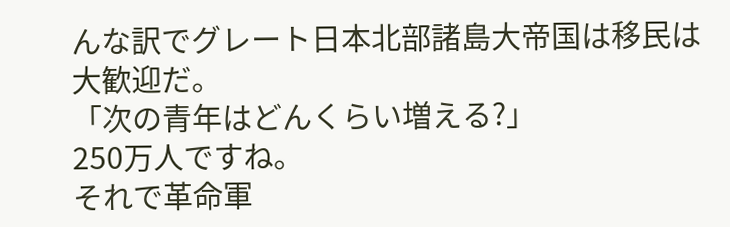んな訳でグレート日本北部諸島大帝国は移民は大歓迎だ。
「次の青年はどんくらい増える?」
250万人ですね。
それで革命軍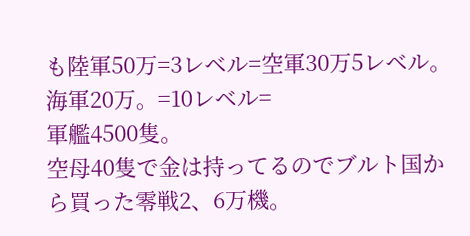も陸軍50万=3レベル=空軍30万5レベル。
海軍20万。=10レベル=
軍艦4500隻。
空母40隻で金は持ってるのでブルト国から買った零戦2、6万機。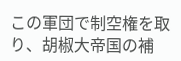この軍団で制空権を取り、胡椒大帝国の補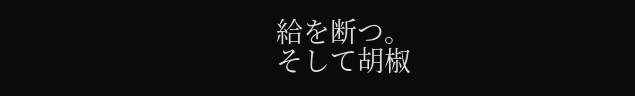給を断つ。
そして胡椒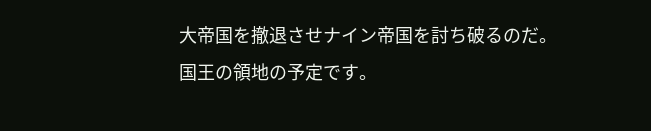大帝国を撤退させナイン帝国を討ち破るのだ。
国王の領地の予定です。